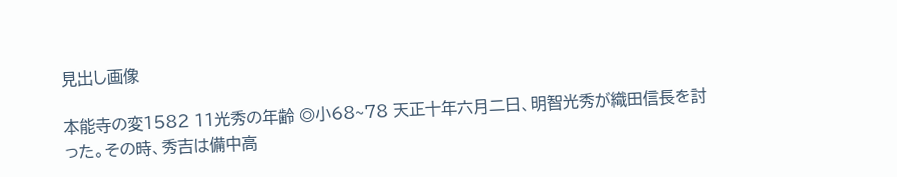見出し画像

本能寺の変1582 11光秀の年齢 ◎小68~78 天正十年六月二日、明智光秀が織田信長を討った。その時、秀吉は備中高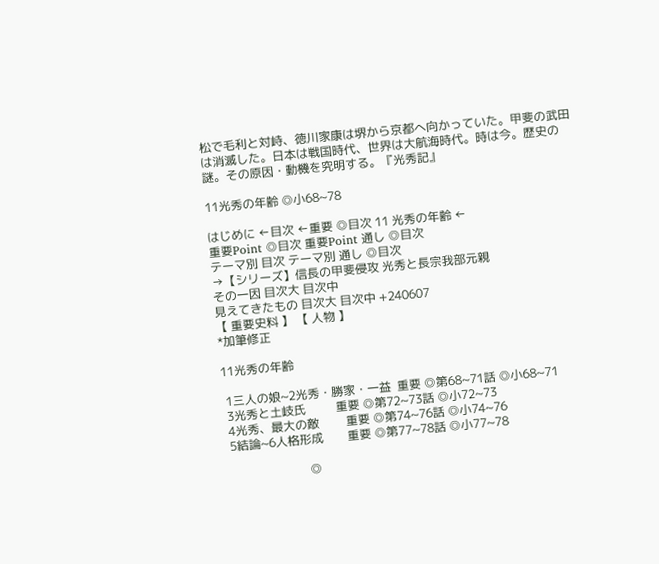松で毛利と対峙、徳川家康は堺から京都へ向かっていた。甲斐の武田は消滅した。日本は戦国時代、世界は大航海時代。時は今。歴史の謎。その原因・動機を究明する。『光秀記』

11光秀の年齢 ◎小68~78

はじめに ←目次 ←重要 ◎目次 11 光秀の年齢 ←
重要Point ◎目次 重要Point 通し ◎目次
テーマ別 目次 テーマ別 通し ◎目次
→【シリーズ】信長の甲斐侵攻 光秀と長宗我部元親
その一因 目次大 目次中
見えてきたもの 目次大 目次中 +240607
【 重要史料 】 【 人物 】
*加筆修正

11光秀の年齢

 1三人の娘~2光秀・勝家・一益  重要 ◎第68~71話 ◎小68~71
 3光秀と土岐氏          重要 ◎第72~73話 ◎小72~73
 4光秀、最大の敵         重要 ◎第74~76話 ◎小74~76
 5結論~6人格形成        重要 ◎第77~78話 ◎小77~78

                           ◎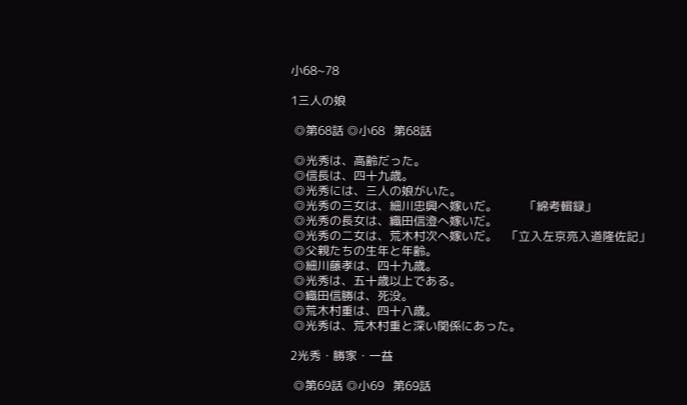小68~78

1三人の娘

 ◎第68話 ◎小68   第68話

 ◎光秀は、高齢だった。
 ◎信長は、四十九歳。
 ◎光秀には、三人の娘がいた。
 ◎光秀の三女は、細川忠興へ嫁いだ。         「綿考輯録」
 ◎光秀の長女は、織田信澄へ嫁いだ。
 ◎光秀の二女は、荒木村次へ嫁いだ。   「立入左京亮入道隆佐記」
 ◎父親たちの生年と年齢。
 ◎細川藤孝は、四十九歳。
 ◎光秀は、五十歳以上である。
 ◎織田信勝は、死没。
 ◎荒木村重は、四十八歳。
 ◎光秀は、荒木村重と深い関係にあった。

2光秀・勝家・一益

 ◎第69話 ◎小69   第69話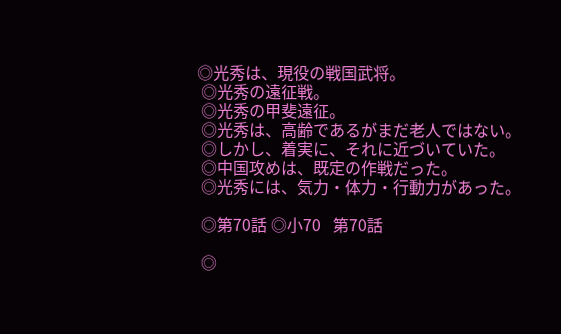◎光秀は、現役の戦国武将。
 ◎光秀の遠征戦。
 ◎光秀の甲斐遠征。
 ◎光秀は、高齢であるがまだ老人ではない。
 ◎しかし、着実に、それに近づいていた。
 ◎中国攻めは、既定の作戦だった。
 ◎光秀には、気力・体力・行動力があった。

 ◎第70話 ◎小70   第70話

 ◎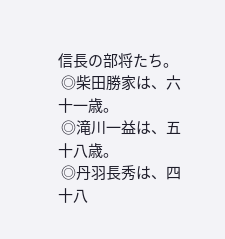信長の部将たち。
 ◎柴田勝家は、六十一歳。
 ◎滝川一益は、五十八歳。
 ◎丹羽長秀は、四十八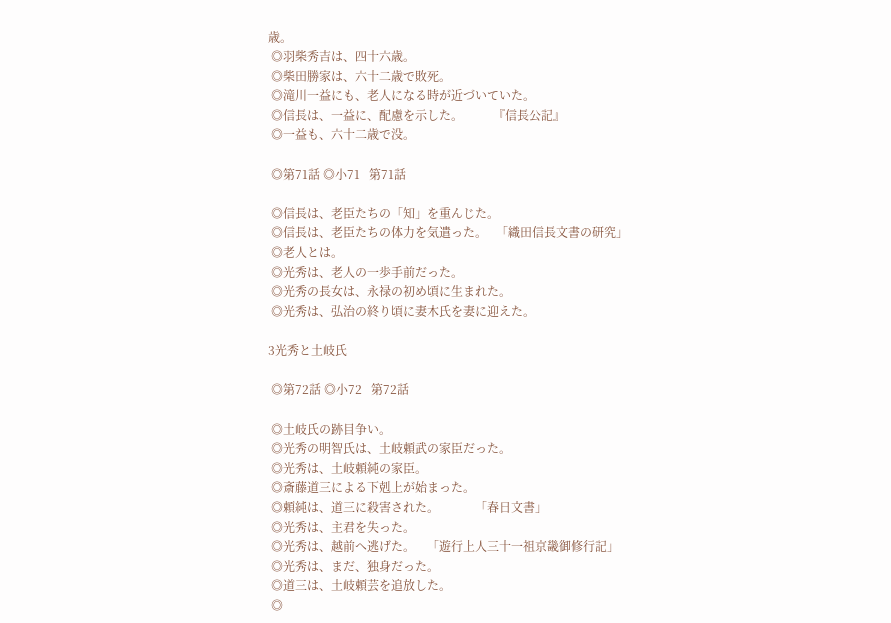歳。
 ◎羽柴秀吉は、四十六歳。
 ◎柴田勝家は、六十二歳で敗死。
 ◎滝川一益にも、老人になる時が近づいていた。
 ◎信長は、一益に、配慮を示した。          『信長公記』
 ◎一益も、六十二歳で没。

 ◎第71話 ◎小71   第71話

 ◎信長は、老臣たちの「知」を重んじた。
 ◎信長は、老臣たちの体力を気遣った。   「織田信長文書の研究」
 ◎老人とは。
 ◎光秀は、老人の一歩手前だった。
 ◎光秀の長女は、永禄の初め頃に生まれた。
 ◎光秀は、弘治の終り頃に妻木氏を妻に迎えた。

3光秀と土岐氏

 ◎第72話 ◎小72   第72話

 ◎土岐氏の跡目争い。
 ◎光秀の明智氏は、土岐頼武の家臣だった。
 ◎光秀は、土岐頼純の家臣。
 ◎斎藤道三による下剋上が始まった。
 ◎頼純は、道三に殺害された。            「春日文書」
 ◎光秀は、主君を失った。
 ◎光秀は、越前へ逃げた。    「遊行上人三十一祖京畿御修行記」
 ◎光秀は、まだ、独身だった。
 ◎道三は、土岐頼芸を追放した。
 ◎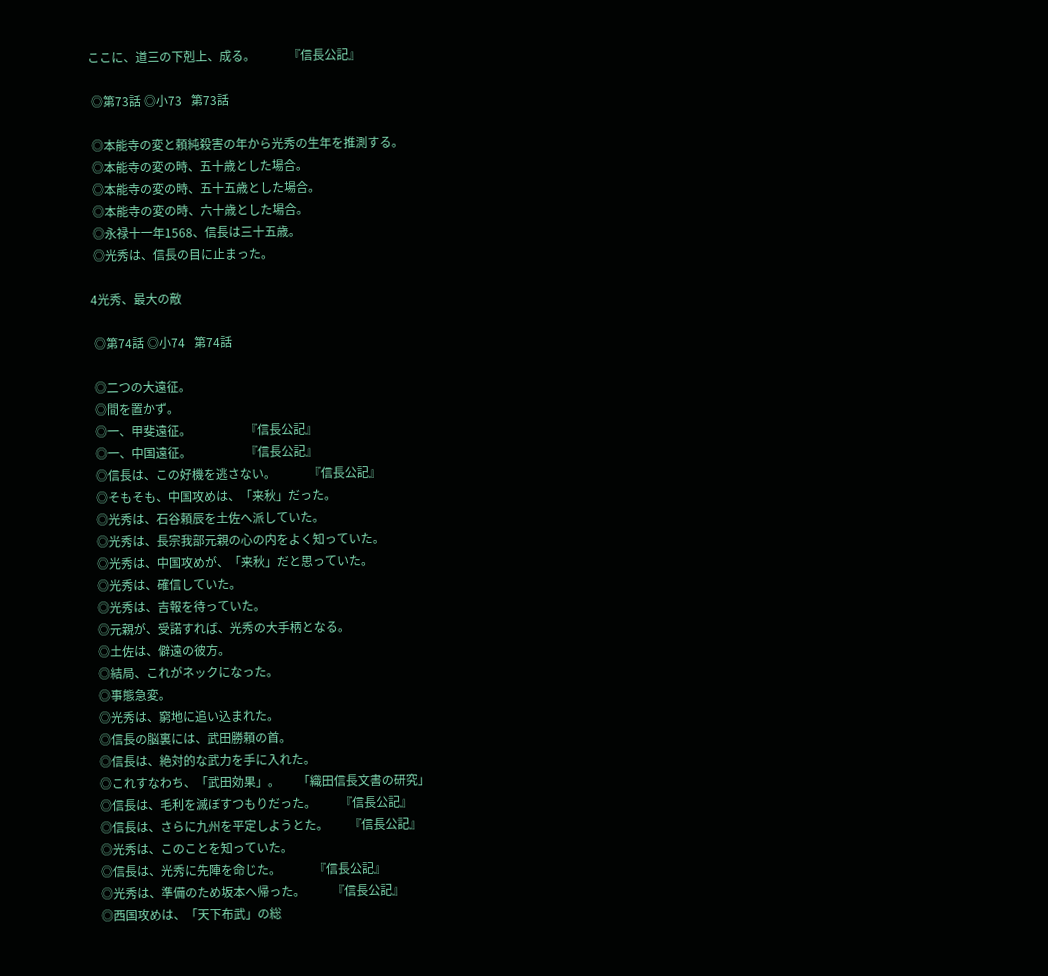ここに、道三の下剋上、成る。           『信長公記』

 ◎第73話 ◎小73   第73話

 ◎本能寺の変と頼純殺害の年から光秀の生年を推測する。
 ◎本能寺の変の時、五十歳とした場合。
 ◎本能寺の変の時、五十五歳とした場合。
 ◎本能寺の変の時、六十歳とした場合。
 ◎永禄十一年1568、信長は三十五歳。
 ◎光秀は、信長の目に止まった。

4光秀、最大の敵

 ◎第74話 ◎小74   第74話

 ◎二つの大遠征。
 ◎間を置かず。
 ◎一、甲斐遠征。                  『信長公記』
 ◎一、中国遠征。                  『信長公記』
 ◎信長は、この好機を逃さない。           『信長公記』
 ◎そもそも、中国攻めは、「来秋」だった。
 ◎光秀は、石谷頼辰を土佐へ派していた。
 ◎光秀は、長宗我部元親の心の内をよく知っていた。
 ◎光秀は、中国攻めが、「来秋」だと思っていた。
 ◎光秀は、確信していた。
 ◎光秀は、吉報を待っていた。
 ◎元親が、受諾すれば、光秀の大手柄となる。
 ◎土佐は、僻遠の彼方。
 ◎結局、これがネックになった。
 ◎事態急変。
 ◎光秀は、窮地に追い込まれた。
 ◎信長の脳裏には、武田勝頼の首。
 ◎信長は、絶対的な武力を手に入れた。
 ◎これすなわち、「武田効果」。      「織田信長文書の研究」
 ◎信長は、毛利を滅ぼすつもりだった。        『信長公記』
 ◎信長は、さらに九州を平定しようとた。       『信長公記』
 ◎光秀は、このことを知っていた。
 ◎信長は、光秀に先陣を命じた。           『信長公記』
 ◎光秀は、準備のため坂本へ帰った。         『信長公記』
 ◎西国攻めは、「天下布武」の総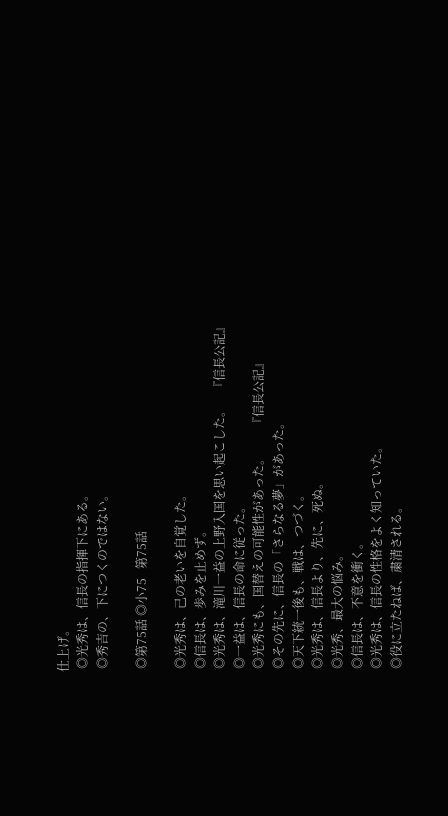仕上げ。
 ◎光秀は、信長の指揮下にある。
 ◎秀吉の、下につくのではない。

 ◎第75話 ◎小75   第75話

 ◎光秀は、己の老いを自覚した。
 ◎信長は、歩みを止めず。
 ◎光秀は、滝川一益の上野入国を思い起こした。    『信長公記』
 ◎一益は、信長の命に従った。
 ◎光秀にも、国替えの可能性があった。        『信長公記』
 ◎その先に、信長の「さらなる夢」があった。
 ◎天下統一後も、戦は、つづく。
 ◎光秀は、信長より、先に、死ぬ。
 ◎光秀、最大の悩み。
 ◎信長は、不意を衝く。
 ◎光秀は、信長の性格をよく知っていた。
 ◎役に立たねば、粛清される。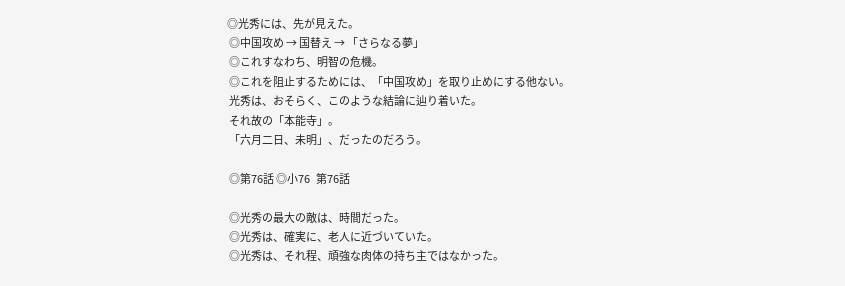◎光秀には、先が見えた。
 ◎中国攻め → 国替え → 「さらなる夢」
 ◎これすなわち、明智の危機。
 ◎これを阻止するためには、「中国攻め」を取り止めにする他ない。
 光秀は、おそらく、このような結論に辿り着いた。
 それ故の「本能寺」。
 「六月二日、未明」、だったのだろう。

 ◎第76話 ◎小76   第76話

 ◎光秀の最大の敵は、時間だった。
 ◎光秀は、確実に、老人に近づいていた。
 ◎光秀は、それ程、頑強な肉体の持ち主ではなかった。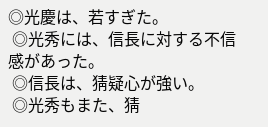◎光慶は、若すぎた。
 ◎光秀には、信長に対する不信感があった。
 ◎信長は、猜疑心が強い。
 ◎光秀もまた、猜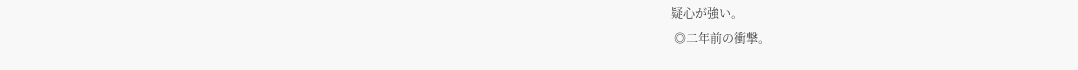疑心が強い。
 ◎二年前の衝撃。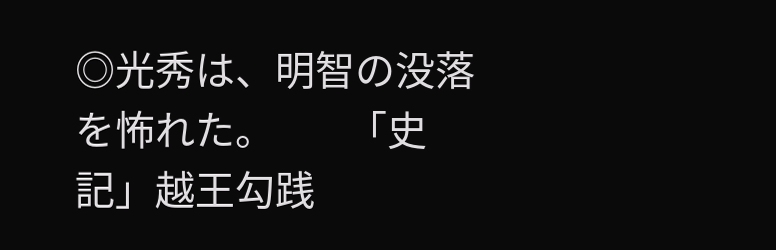◎光秀は、明智の没落を怖れた。        「史記」越王勾践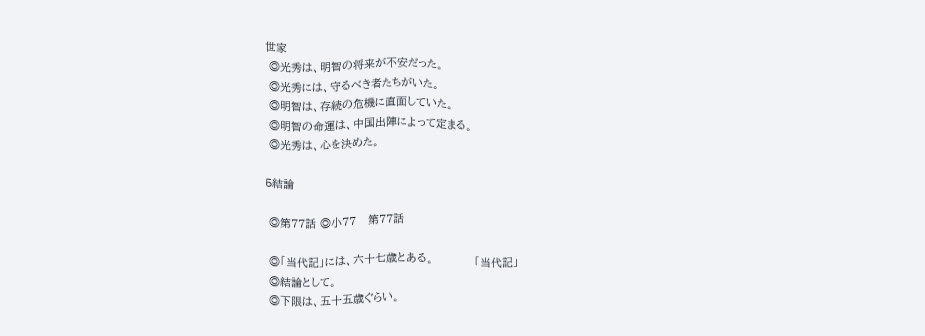世家
 ◎光秀は、明智の将来が不安だった。
 ◎光秀には、守るべき者たちがいた。
 ◎明智は、存続の危機に直面していた。
 ◎明智の命運は、中国出陣によって定まる。
 ◎光秀は、心を決めた。

5結論

 ◎第77話 ◎小77   第77話

 ◎「当代記」には、六十七歳とある。          「当代記」
 ◎結論として。
 ◎下限は、五十五歳ぐらい。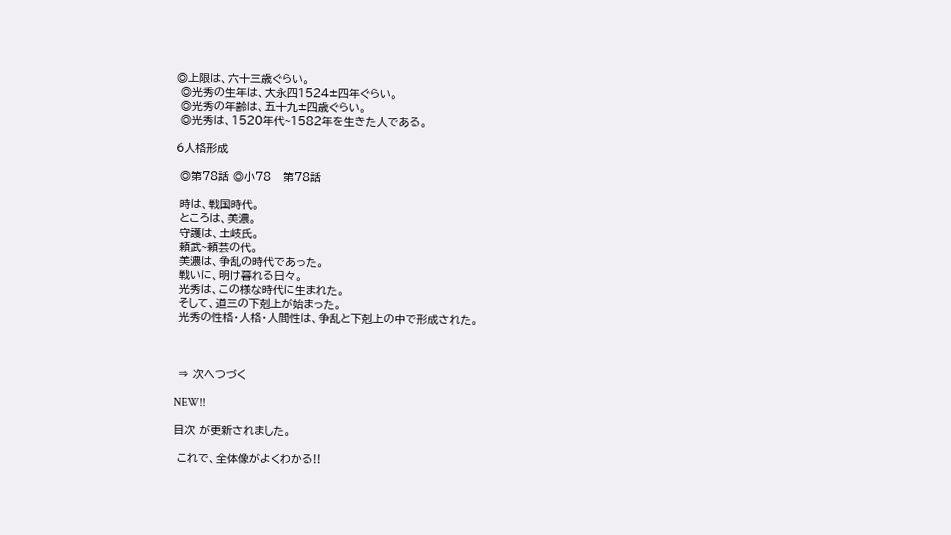◎上限は、六十三歳ぐらい。
 ◎光秀の生年は、大永四1524±四年ぐらい。
 ◎光秀の年齢は、五十九±四歳ぐらい。
 ◎光秀は、1520年代~1582年を生きた人である。

6人格形成

 ◎第78話 ◎小78   第78話

 時は、戦国時代。
 ところは、美濃。
 守護は、土岐氏。
 頼武~頼芸の代。
 美濃は、争乱の時代であった。
 戦いに、明け暮れる日々。
 光秀は、この様な時代に生まれた。
 そして、道三の下剋上が始まった。
 光秀の性格・人格・人間性は、争乱と下剋上の中で形成された。



 ⇒ 次へつづく

NEW!!

目次 が更新されました。

 これで、全体像がよくわかる!!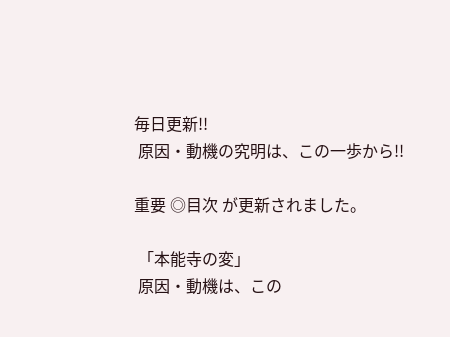毎日更新!!
 原因・動機の究明は、この一歩から!!

重要 ◎目次 が更新されました。

 「本能寺の変」
 原因・動機は、この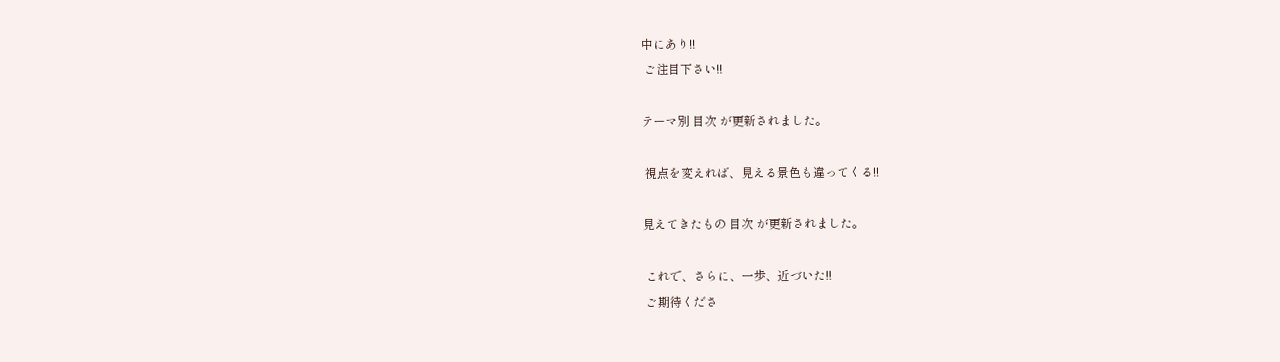中にあり!!
 ご注目下さい!!

テーマ別 目次 が更新されました。

 視点を変えれば、見える景色も違ってくる!!

見えてきたもの 目次 が更新されました。

 これで、さらに、一歩、近づいた!!
 ご期待くださ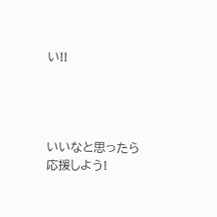い!!




いいなと思ったら応援しよう!